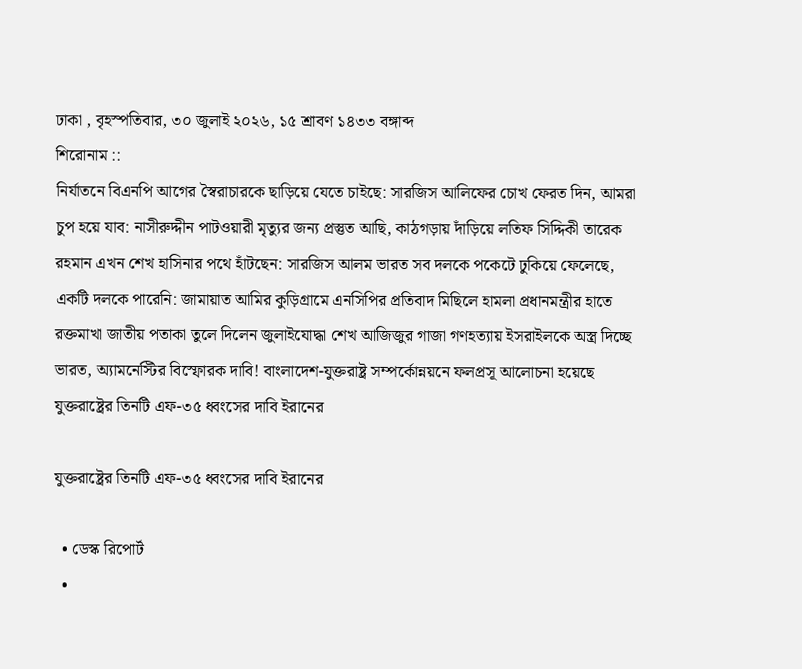ঢাকা , বৃহস্পতিবার, ৩০ জুলাই ২০২৬, ১৫ শ্রাবণ ১৪৩৩ বঙ্গাব্দ
শিরোনাম ::
নির্যাতনে বিএনপি আগের স্বৈরাচারকে ছাড়িয়ে যেতে চাইছে: সারজিস আলিফের চোখ ফেরত দিন, আমরা চুপ হয়ে যাব: নাসীরুদ্দীন পাটওয়ারী মৃত্যুর জন্য প্রস্তুত আছি, কাঠগড়ায় দাঁড়িয়ে লতিফ সিদ্দিকী তারেক রহমান এখন শেখ হাসিনার পথে হাঁটছেন: সারজিস আলম ভারত সব দলকে পকেটে ঢুকিয়ে ফেলেছে, একটি দলকে পারেনি: জামায়াত আমির কুড়িগ্রামে এনসিপির প্রতিবাদ মিছিলে হামলা প্রধানমন্ত্রীর হাতে রক্তমাখা জাতীয় পতাকা তুলে দিলেন জুলাইযোদ্ধা শেখ আজিজুর গাজা গণহত্যায় ইসরাইলকে অস্ত্র দিচ্ছে ভারত, অ্যামনেস্টির বিস্ফোরক দাবি! বাংলাদেশ-যুক্তরাষ্ট্র সম্পর্কোন্নয়নে ফলপ্রসূ আলোচনা হয়েছে যুক্তরাষ্ট্রের তিনটি এফ-৩৫ ধ্বংসের দাবি ইরানের

যুক্তরাষ্ট্রের তিনটি এফ-৩৫ ধ্বংসের দাবি ইরানের

  • ডেস্ক রিপোর্ট
  •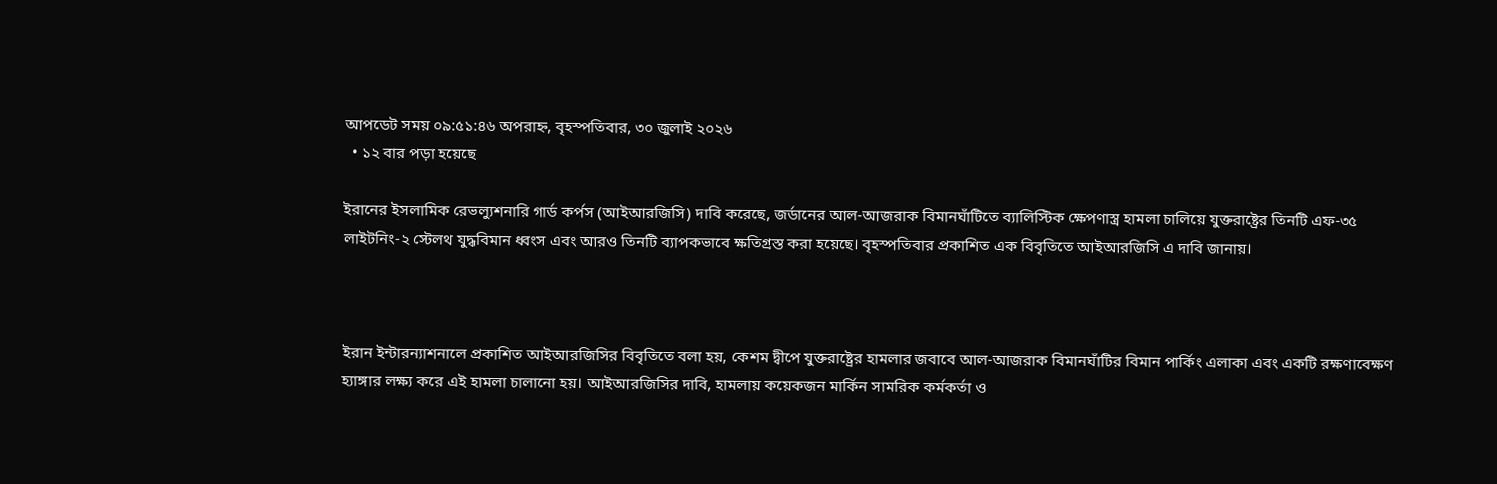আপডেট সময় ০৯:৫১:৪৬ অপরাহ্ন, বৃহস্পতিবার, ৩০ জুলাই ২০২৬
  • ১২ বার পড়া হয়েছে

ইরানের ইসলামিক রেভল্যুশনারি গার্ড কর্পস (আইআরজিসি) দাবি করেছে, জর্ডানের আল-আজরাক বিমানঘাঁটিতে ব্যালিস্টিক ক্ষেপণাস্ত্র হামলা চালিয়ে যুক্তরাষ্ট্রের তিনটি এফ-৩৫ লাইটনিং-২ স্টেলথ যুদ্ধবিমান ধ্বংস এবং আরও তিনটি ব্যাপকভাবে ক্ষতিগ্রস্ত করা হয়েছে। বৃহস্পতিবার প্রকাশিত এক বিবৃতিতে আইআরজিসি এ দাবি জানায়।



ইরান ইন্টারন্যাশনালে প্রকাশিত আইআরজিসির বিবৃতিতে বলা হয়, কেশম দ্বীপে যুক্তরাষ্ট্রের হামলার জবাবে আল-আজরাক বিমানঘাঁটির বিমান পার্কিং এলাকা এবং একটি রক্ষণাবেক্ষণ হ্যাঙ্গার লক্ষ্য করে এই হামলা চালানো হয়। আইআরজিসির দাবি, হামলায় কয়েকজন মার্কিন সামরিক কর্মকর্তা ও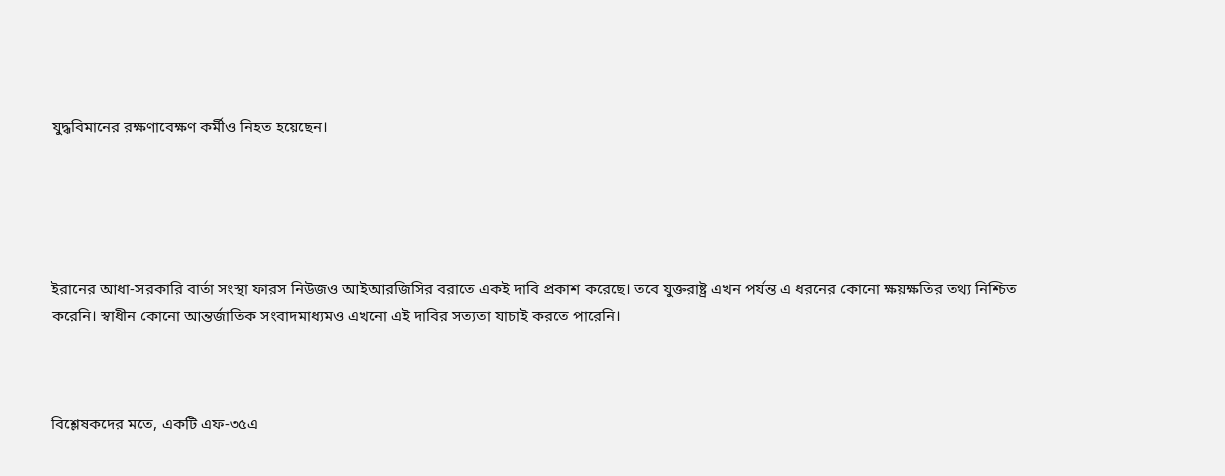যুদ্ধবিমানের রক্ষণাবেক্ষণ কর্মীও নিহত হয়েছেন।





ইরানের আধা-সরকারি বার্তা সংস্থা ফারস নিউজও আইআরজিসির বরাতে একই দাবি প্রকাশ করেছে। তবে যুক্তরাষ্ট্র এখন পর্যন্ত এ ধরনের কোনো ক্ষয়ক্ষতির তথ্য নিশ্চিত করেনি। স্বাধীন কোনো আন্তর্জাতিক সংবাদমাধ্যমও এখনো এই দাবির সত্যতা যাচাই করতে পারেনি।



বিশ্লেষকদের মতে, একটি এফ-৩৫এ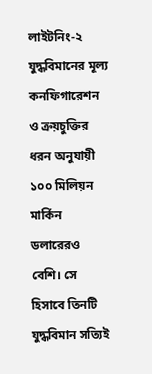লাইটনিং-২ যুদ্ধবিমানের মূল্য কনফিগারেশন ও ক্রয়চুক্তির ধরন অনুযায়ী ১০০ মিলিয়ন মার্কিন ডলারেরও বেশি। সে হিসাবে তিনটি যুদ্ধবিমান সত্যিই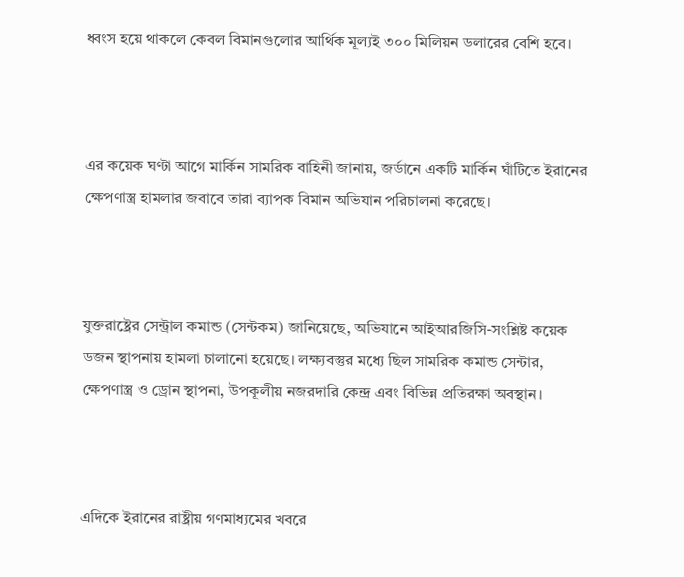ধ্বংস হয়ে থাকলে কেবল বিমানগুলোর আর্থিক মূল্যই ৩০০ মিলিয়ন ডলারের বেশি হবে।



এর কয়েক ঘণ্টা আগে মার্কিন সামরিক বাহিনী জানায়, জর্ডানে একটি মার্কিন ঘাঁটিতে ইরানের ক্ষেপণাস্ত্র হামলার জবাবে তারা ব্যাপক বিমান অভিযান পরিচালনা করেছে।



যুক্তরাষ্ট্রের সেন্ট্রাল কমান্ড (সেন্টকম) জানিয়েছে, অভিযানে আইআরজিসি-সংশ্লিষ্ট কয়েক ডজন স্থাপনায় হামলা চালানো হয়েছে। লক্ষ্যবস্তুর মধ্যে ছিল সামরিক কমান্ড সেন্টার, ক্ষেপণাস্ত্র ও ড্রোন স্থাপনা, উপকূলীয় নজরদারি কেন্দ্র এবং বিভিন্ন প্রতিরক্ষা অবস্থান।



এদিকে ইরানের রাষ্ট্রীয় গণমাধ্যমের খবরে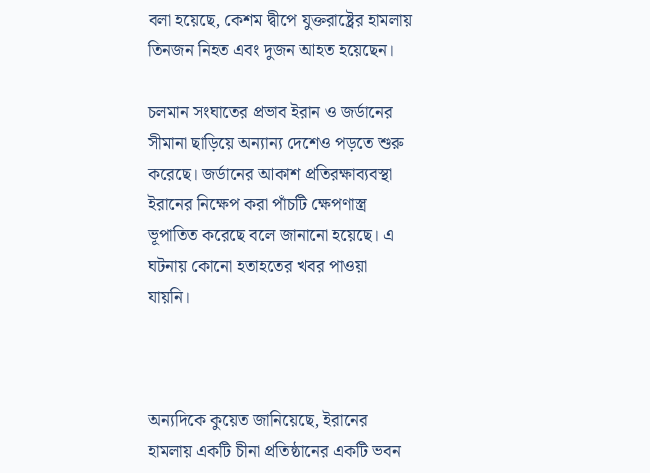বলা হয়েছে, কেশম দ্বীপে যুক্তরাষ্ট্রের হামলায় তিনজন নিহত এবং দুজন আহত হয়েছেন।

চলমান সংঘাতের প্রভাব ইরান ও জর্ডানের সীমানা ছাড়িয়ে অন্যান্য দেশেও পড়তে শুরু করেছে। জর্ডানের আকাশ প্রতিরক্ষাব্যবস্থা ইরানের নিক্ষেপ করা পাঁচটি ক্ষেপণাস্ত্র ভূপাতিত করেছে বলে জানানো হয়েছে। এ ঘটনায় কোনো হতাহতের খবর পাওয়া যায়নি।



অন্যদিকে কুয়েত জানিয়েছে, ইরানের হামলায় একটি চীনা প্রতিষ্ঠানের একটি ভবন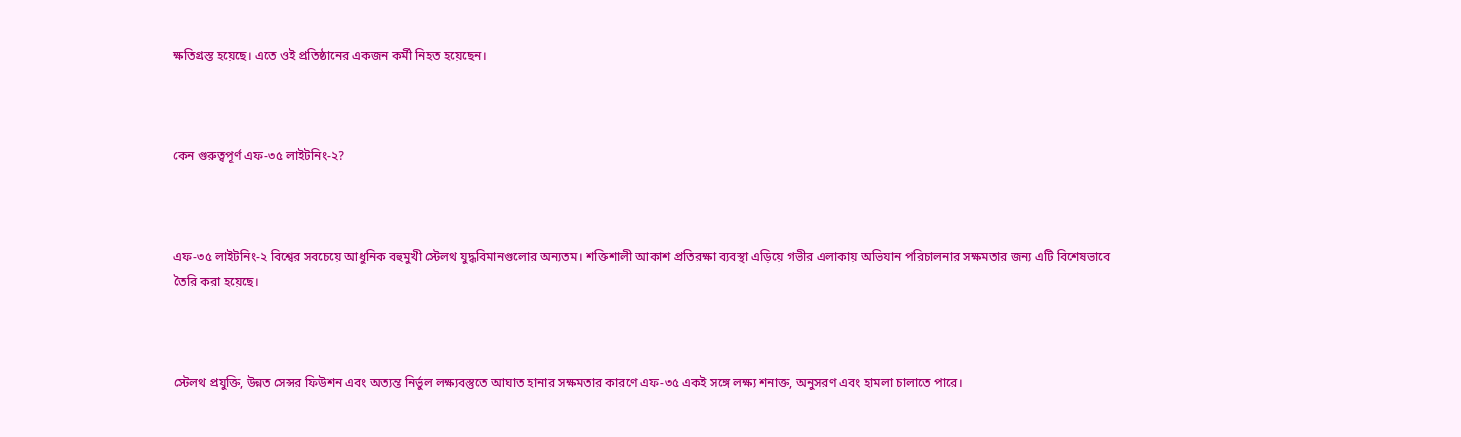ক্ষতিগ্রস্ত হয়েছে। এতে ওই প্রতিষ্ঠানের একজন কর্মী নিহত হয়েছেন।



কেন গুরুত্বপূর্ণ এফ-৩৫ লাইটনিং-২?



এফ-৩৫ লাইটনিং-২ বিশ্বের সবচেয়ে আধুনিক বহুমুখী স্টেলথ যুদ্ধবিমানগুলোর অন্যতম। শক্তিশালী আকাশ প্রতিরক্ষা ব্যবস্থা এড়িয়ে গভীর এলাকায় অভিযান পরিচালনার সক্ষমতার জন্য এটি বিশেষভাবে তৈরি করা হয়েছে।



স্টেলথ প্রযুক্তি, উন্নত সেন্সর ফিউশন এবং অত্যন্ত নির্ভুল লক্ষ্যবস্তুতে আঘাত হানার সক্ষমতার কারণে এফ-৩৫ একই সঙ্গে লক্ষ্য শনাক্ত, অনুসরণ এবং হামলা চালাতে পারে।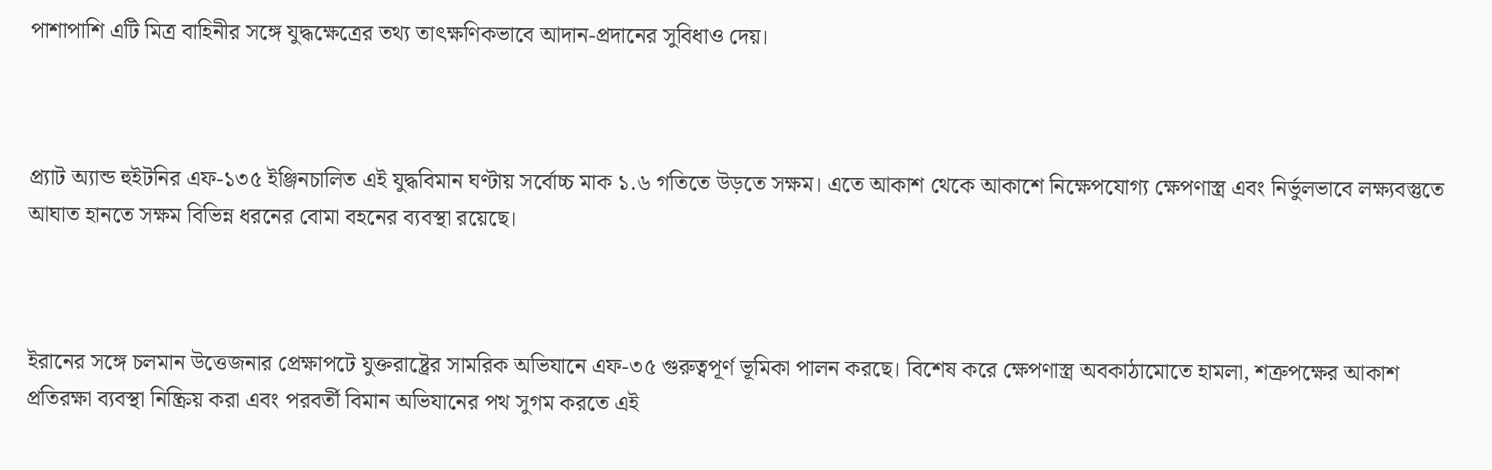পাশাপাশি এটি মিত্র বাহিনীর সঙ্গে যুদ্ধক্ষেত্রের তথ্য তাৎক্ষণিকভাবে আদান-প্রদানের সুবিধাও দেয়।



প্র্যাট অ্যান্ড হুইটনির এফ-১৩৫ ইঞ্জিনচালিত এই যুদ্ধবিমান ঘণ্টায় সর্বোচ্চ মাক ১.৬ গতিতে উড়তে সক্ষম। এতে আকাশ থেকে আকাশে নিক্ষেপযোগ্য ক্ষেপণাস্ত্র এবং নির্ভুলভাবে লক্ষ্যবস্তুতে আঘাত হানতে সক্ষম বিভিন্ন ধরনের বোমা বহনের ব্যবস্থা রয়েছে।



ইরানের সঙ্গে চলমান উত্তেজনার প্রেক্ষাপটে যুক্তরাষ্ট্রের সামরিক অভিযানে এফ-৩৫ গুরুত্বপূর্ণ ভূমিকা পালন করছে। বিশেষ করে ক্ষেপণাস্ত্র অবকাঠামোতে হামলা, শত্রুপক্ষের আকাশ প্রতিরক্ষা ব্যবস্থা নিষ্ক্রিয় করা এবং পরবর্তী বিমান অভিযানের পথ সুগম করতে এই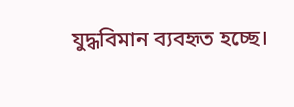যুদ্ধবিমান ব্যবহৃত হচ্ছে।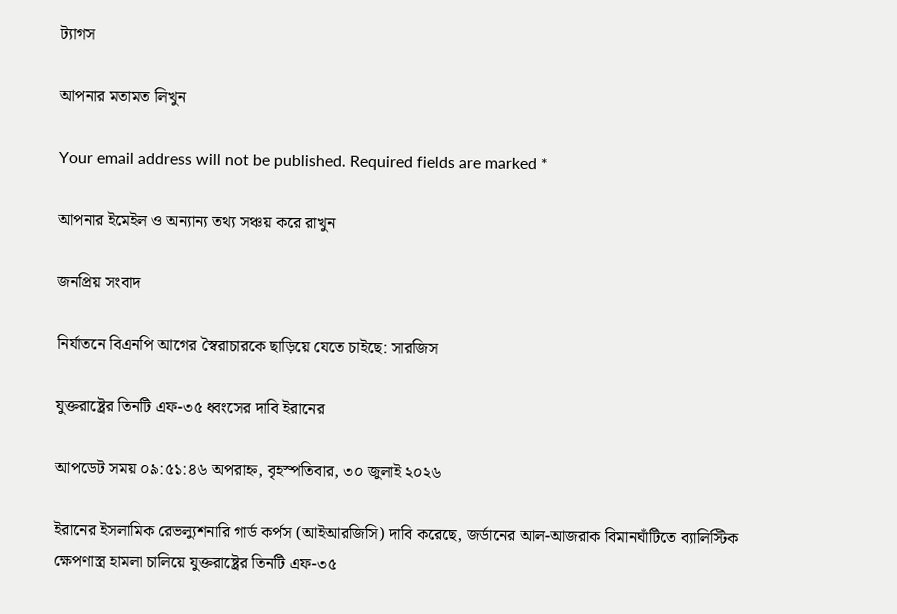ট্যাগস

আপনার মতামত লিখুন

Your email address will not be published. Required fields are marked *

আপনার ইমেইল ও অন্যান্য তথ্য সঞ্চয় করে রাখুন

জনপ্রিয় সংবাদ

নির্যাতনে বিএনপি আগের স্বৈরাচারকে ছাড়িয়ে যেতে চাইছে: সারজিস

যুক্তরাষ্ট্রের তিনটি এফ-৩৫ ধ্বংসের দাবি ইরানের

আপডেট সময় ০৯:৫১:৪৬ অপরাহ্ন, বৃহস্পতিবার, ৩০ জুলাই ২০২৬

ইরানের ইসলামিক রেভল্যুশনারি গার্ড কর্পস (আইআরজিসি) দাবি করেছে, জর্ডানের আল-আজরাক বিমানঘাঁটিতে ব্যালিস্টিক ক্ষেপণাস্ত্র হামলা চালিয়ে যুক্তরাষ্ট্রের তিনটি এফ-৩৫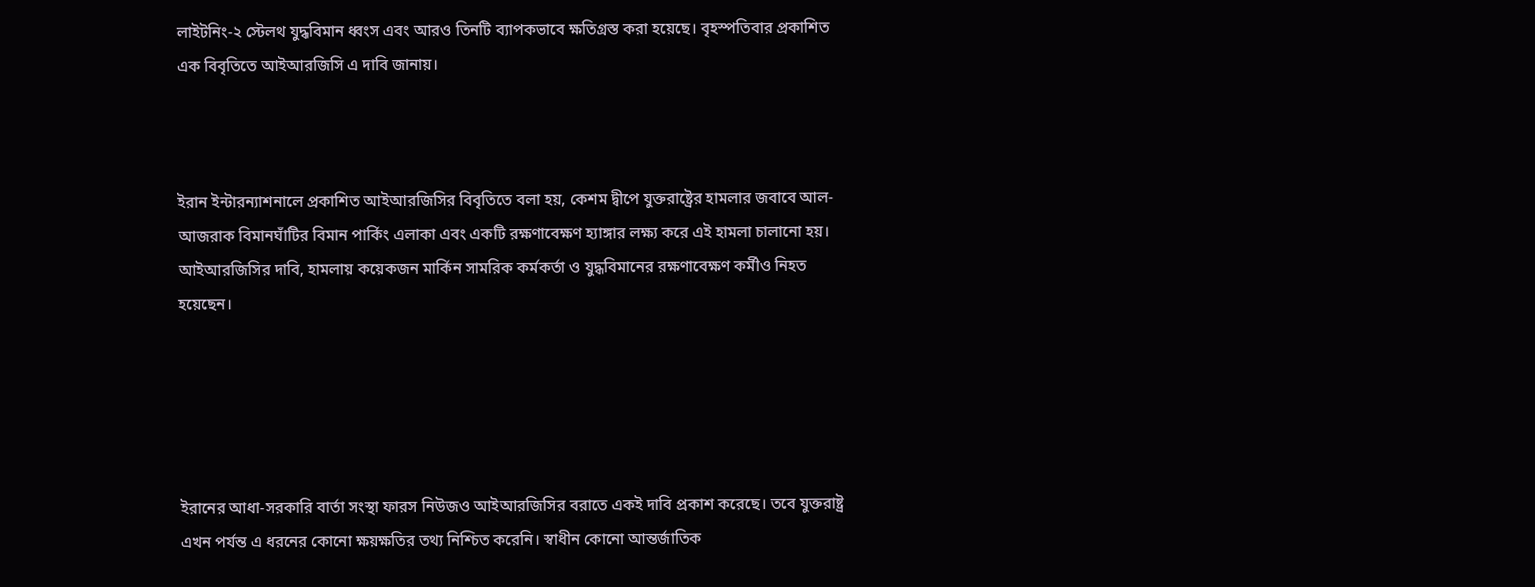লাইটনিং-২ স্টেলথ যুদ্ধবিমান ধ্বংস এবং আরও তিনটি ব্যাপকভাবে ক্ষতিগ্রস্ত করা হয়েছে। বৃহস্পতিবার প্রকাশিত এক বিবৃতিতে আইআরজিসি এ দাবি জানায়।



ইরান ইন্টারন্যাশনালে প্রকাশিত আইআরজিসির বিবৃতিতে বলা হয়, কেশম দ্বীপে যুক্তরাষ্ট্রের হামলার জবাবে আল-আজরাক বিমানঘাঁটির বিমান পার্কিং এলাকা এবং একটি রক্ষণাবেক্ষণ হ্যাঙ্গার লক্ষ্য করে এই হামলা চালানো হয়। আইআরজিসির দাবি, হামলায় কয়েকজন মার্কিন সামরিক কর্মকর্তা ও যুদ্ধবিমানের রক্ষণাবেক্ষণ কর্মীও নিহত হয়েছেন।





ইরানের আধা-সরকারি বার্তা সংস্থা ফারস নিউজও আইআরজিসির বরাতে একই দাবি প্রকাশ করেছে। তবে যুক্তরাষ্ট্র এখন পর্যন্ত এ ধরনের কোনো ক্ষয়ক্ষতির তথ্য নিশ্চিত করেনি। স্বাধীন কোনো আন্তর্জাতিক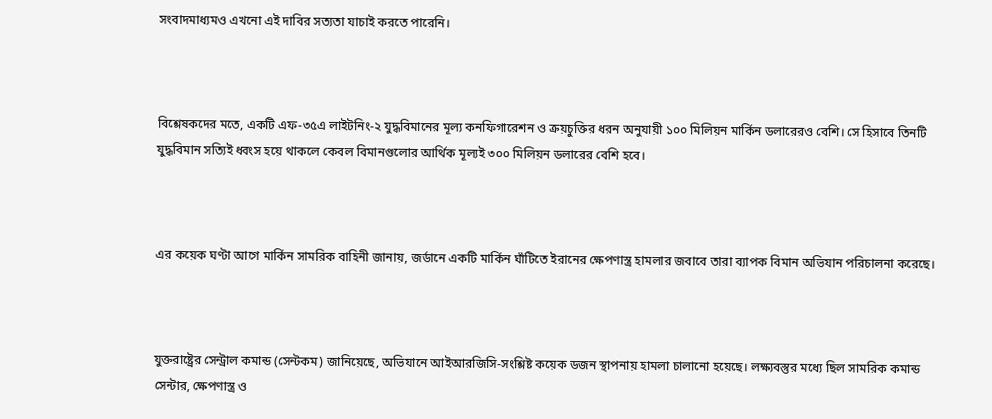সংবাদমাধ্যমও এখনো এই দাবির সত্যতা যাচাই করতে পারেনি।



বিশ্লেষকদের মতে, একটি এফ-৩৫এ লাইটনিং-২ যুদ্ধবিমানের মূল্য কনফিগারেশন ও ক্রয়চুক্তির ধরন অনুযায়ী ১০০ মিলিয়ন মার্কিন ডলারেরও বেশি। সে হিসাবে তিনটি যুদ্ধবিমান সত্যিই ধ্বংস হয়ে থাকলে কেবল বিমানগুলোর আর্থিক মূল্যই ৩০০ মিলিয়ন ডলারের বেশি হবে।



এর কয়েক ঘণ্টা আগে মার্কিন সামরিক বাহিনী জানায়, জর্ডানে একটি মার্কিন ঘাঁটিতে ইরানের ক্ষেপণাস্ত্র হামলার জবাবে তারা ব্যাপক বিমান অভিযান পরিচালনা করেছে।



যুক্তরাষ্ট্রের সেন্ট্রাল কমান্ড (সেন্টকম) জানিয়েছে, অভিযানে আইআরজিসি-সংশ্লিষ্ট কয়েক ডজন স্থাপনায় হামলা চালানো হয়েছে। লক্ষ্যবস্তুর মধ্যে ছিল সামরিক কমান্ড সেন্টার, ক্ষেপণাস্ত্র ও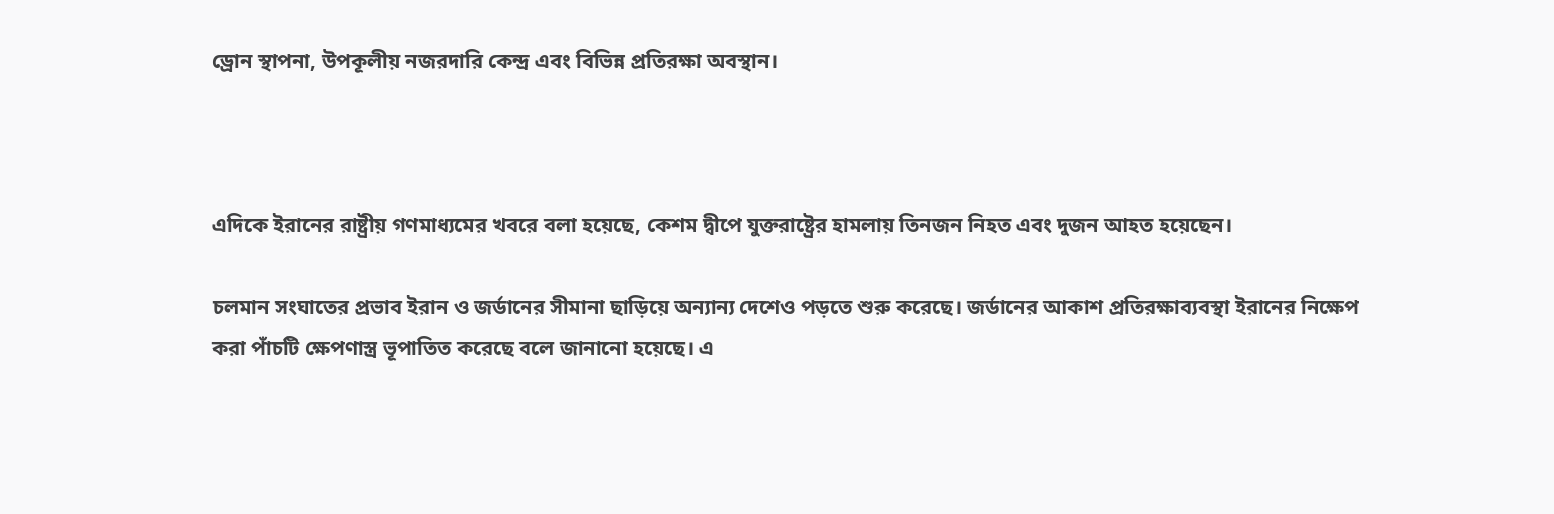ড্রোন স্থাপনা, উপকূলীয় নজরদারি কেন্দ্র এবং বিভিন্ন প্রতিরক্ষা অবস্থান।



এদিকে ইরানের রাষ্ট্রীয় গণমাধ্যমের খবরে বলা হয়েছে, কেশম দ্বীপে যুক্তরাষ্ট্রের হামলায় তিনজন নিহত এবং দুজন আহত হয়েছেন।

চলমান সংঘাতের প্রভাব ইরান ও জর্ডানের সীমানা ছাড়িয়ে অন্যান্য দেশেও পড়তে শুরু করেছে। জর্ডানের আকাশ প্রতিরক্ষাব্যবস্থা ইরানের নিক্ষেপ করা পাঁচটি ক্ষেপণাস্ত্র ভূপাতিত করেছে বলে জানানো হয়েছে। এ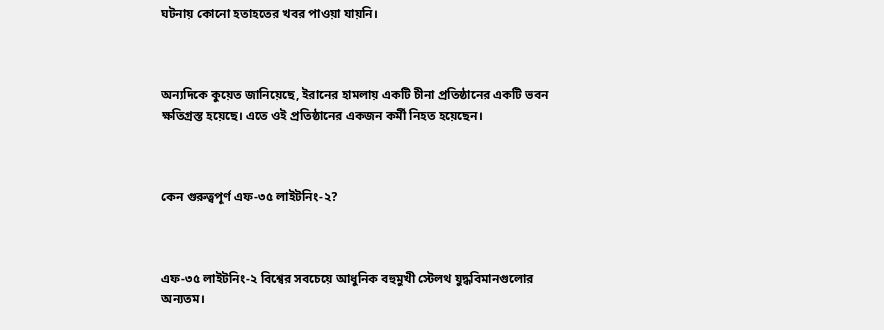ঘটনায় কোনো হতাহতের খবর পাওয়া যায়নি।



অন্যদিকে কুয়েত জানিয়েছে, ইরানের হামলায় একটি চীনা প্রতিষ্ঠানের একটি ভবন ক্ষতিগ্রস্ত হয়েছে। এতে ওই প্রতিষ্ঠানের একজন কর্মী নিহত হয়েছেন।



কেন গুরুত্বপূর্ণ এফ-৩৫ লাইটনিং-২?



এফ-৩৫ লাইটনিং-২ বিশ্বের সবচেয়ে আধুনিক বহুমুখী স্টেলথ যুদ্ধবিমানগুলোর অন্যতম।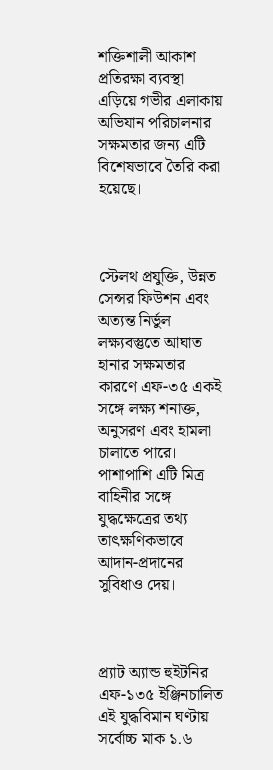শক্তিশালী আকাশ প্রতিরক্ষা ব্যবস্থা এড়িয়ে গভীর এলাকায় অভিযান পরিচালনার সক্ষমতার জন্য এটি বিশেষভাবে তৈরি করা হয়েছে।



স্টেলথ প্রযুক্তি, উন্নত সেন্সর ফিউশন এবং অত্যন্ত নির্ভুল লক্ষ্যবস্তুতে আঘাত হানার সক্ষমতার কারণে এফ-৩৫ একই সঙ্গে লক্ষ্য শনাক্ত, অনুসরণ এবং হামলা চালাতে পারে। পাশাপাশি এটি মিত্র বাহিনীর সঙ্গে যুদ্ধক্ষেত্রের তথ্য তাৎক্ষণিকভাবে আদান-প্রদানের সুবিধাও দেয়।



প্র্যাট অ্যান্ড হুইটনির এফ-১৩৫ ইঞ্জিনচালিত এই যুদ্ধবিমান ঘণ্টায় সর্বোচ্চ মাক ১.৬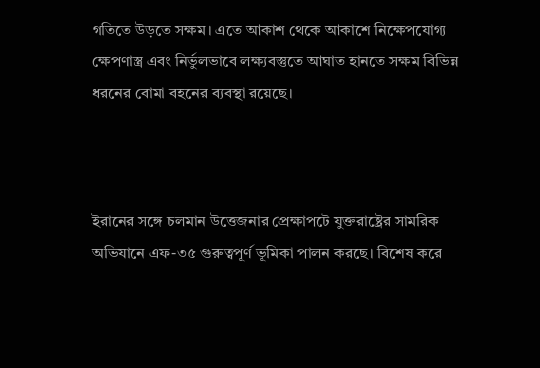গতিতে উড়তে সক্ষম। এতে আকাশ থেকে আকাশে নিক্ষেপযোগ্য ক্ষেপণাস্ত্র এবং নির্ভুলভাবে লক্ষ্যবস্তুতে আঘাত হানতে সক্ষম বিভিন্ন ধরনের বোমা বহনের ব্যবস্থা রয়েছে।



ইরানের সঙ্গে চলমান উত্তেজনার প্রেক্ষাপটে যুক্তরাষ্ট্রের সামরিক অভিযানে এফ-৩৫ গুরুত্বপূর্ণ ভূমিকা পালন করছে। বিশেষ করে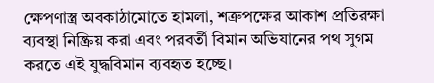ক্ষেপণাস্ত্র অবকাঠামোতে হামলা, শত্রুপক্ষের আকাশ প্রতিরক্ষা ব্যবস্থা নিষ্ক্রিয় করা এবং পরবর্তী বিমান অভিযানের পথ সুগম করতে এই যুদ্ধবিমান ব্যবহৃত হচ্ছে।